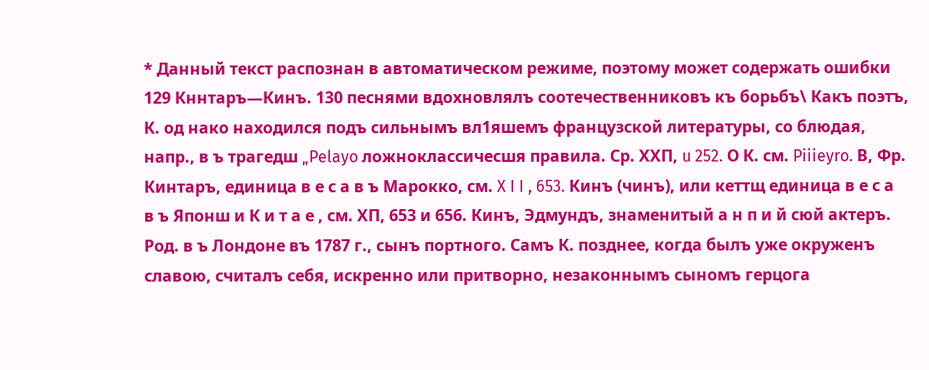* Данный текст распознан в автоматическом режиме, поэтому может содержать ошибки
129 Кннтаръ—Кинъ. 130 песнями вдохновлялъ соотечественниковъ къ борьбъ\ Какъ поэтъ, К. од нако находился подъ сильнымъ вл1яшемъ французской литературы, со блюдая, напр., в ъ трагедш „Pelayo ложноклассичесшя правила. Ср. ХХП, u 252. О К. см. Piiieyro. В, Фр. Кинтаръ, единица в е с а в ъ Марокко, см. X I I , 653. Кинъ (чинъ), или кеттщ единица в е с а в ъ Японш и К и т а е , см. ХП, 653 и 656. Кинъ, Эдмундъ, знаменитый а н п и й сюй актеръ. Род. в ъ Лондоне въ 1787 г., сынъ портного. Самъ К. позднее, когда былъ уже окруженъ славою, считалъ себя, искренно или притворно, незаконнымъ сыномъ герцога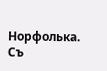Норфолька. Съ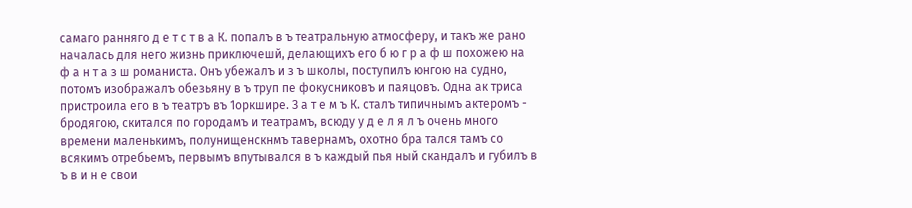самаго ранняго д е т с т в а К. попалъ в ъ театральную атмосферу, и такъ же рано началась для него жизнь приключешй, делающихъ его б ю г р а ф ш похожею на ф а н т а з ш романиста. Онъ убежалъ и з ъ школы, поступилъ юнгою на судно, потомъ изображалъ обезьяну в ъ труп пе фокусниковъ и паяцовъ. Одна ак триса пристроила его в ъ театръ въ 1оркшире. З а т е м ъ К. сталъ типичнымъ актеромъ - бродягою, скитался по городамъ и театрамъ, всюду у д е л я л ъ очень много времени маленькимъ, полунищенскнмъ тавернамъ, охотно бра тался тамъ со всякимъ отребьемъ, первымъ впутывался в ъ каждый пья ный скандалъ и губилъ в ъ в и н е свои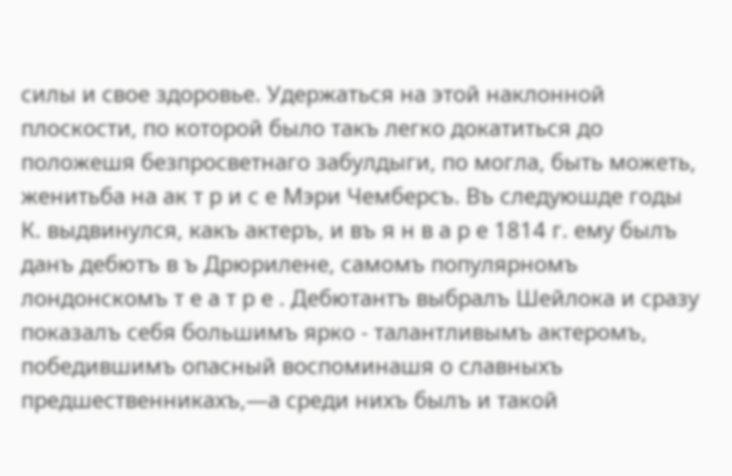силы и свое здоровье. Удержаться на этой наклонной плоскости, по которой было такъ легко докатиться до положешя безпросветнаго забулдыги, по могла, быть можеть, женитьба на ак т р и с е Мэри Чемберсъ. Въ следуюшде годы К. выдвинулся, какъ актеръ, и въ я н в а р е 1814 г. ему былъ данъ дебютъ в ъ Дрюрилене, самомъ популярномъ лондонскомъ т е а т р е . Дебютантъ выбралъ Шейлока и сразу показалъ себя большимъ ярко - талантливымъ актеромъ, победившимъ опасный воспоминашя о славныхъ предшественникахъ,—а среди нихъ былъ и такой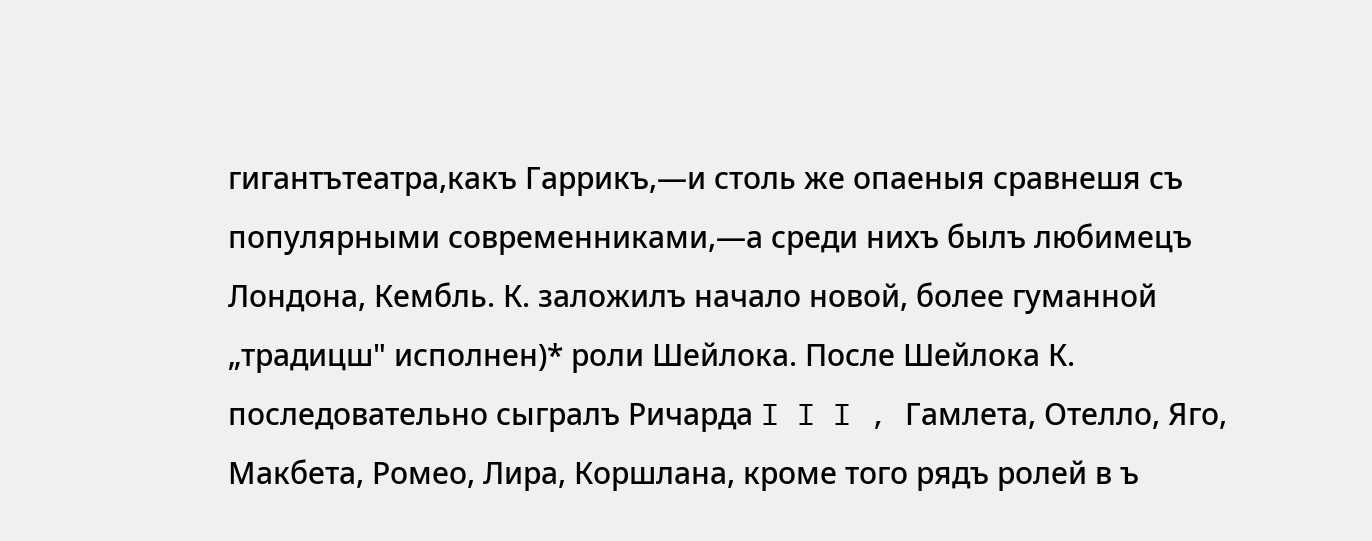гигантътеатра,какъ Гаррикъ,—и столь же опаеныя сравнешя съ популярными современниками,—а среди нихъ былъ любимецъ Лондона, Кембль. К. заложилъ начало новой, более гуманной „традицш" исполнен)* роли Шейлока. После Шейлока К. последовательно сыгралъ Ричарда I I I , Гамлета, Отелло, Яго, Макбета, Ромео, Лира, Коршлана, кроме того рядъ ролей в ъ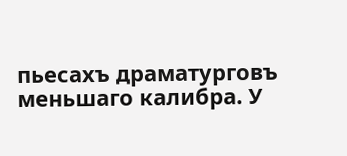пьесахъ драматурговъ меньшаго калибра. У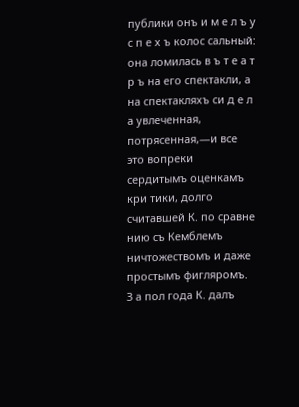публики онъ и м е л ъ у с п е х ъ колос сальный: она ломилась в ъ т е а т р ъ на его спектакли, а на спектакляхъ си д е л а увлеченная, потрясенная,—и все это вопреки сердитымъ оценкамъ кри тики, долго считавшей К. по сравне нию съ Кемблемъ ничтожествомъ и даже простымъ фигляромъ. З а пол года К. далъ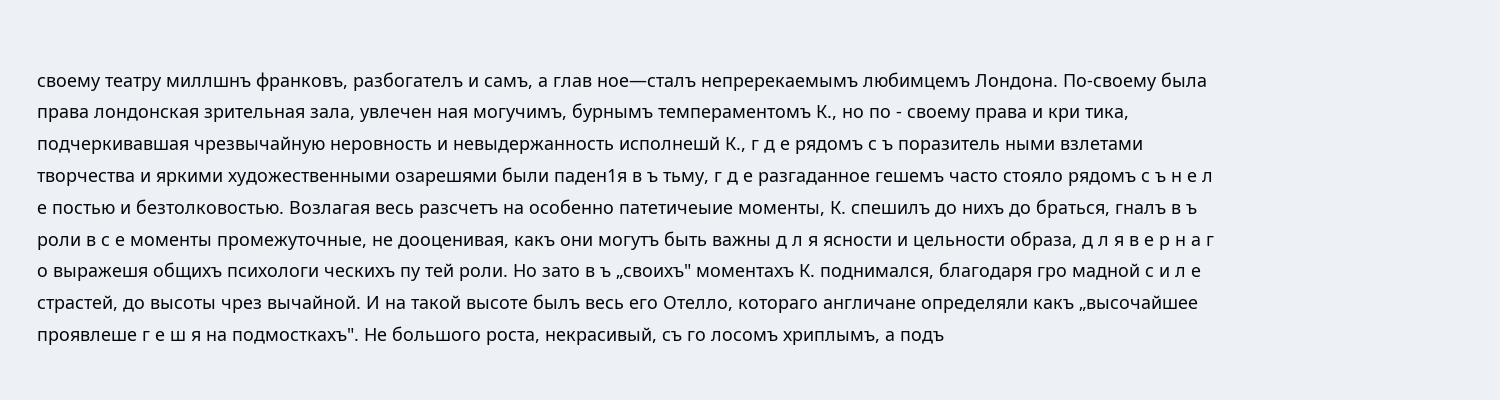своему театру миллшнъ франковъ, разбогателъ и самъ, а глав ное—сталъ непререкаемымъ любимцемъ Лондона. По-своему была права лондонская зрительная зала, увлечен ная могучимъ, бурнымъ темпераментомъ К., но по - своему права и кри тика, подчеркивавшая чрезвычайную неровность и невыдержанность исполнешй К., г д е рядомъ с ъ поразитель ными взлетами творчества и яркими художественными озарешями были паден1я в ъ тьму, г д е разгаданное гешемъ часто стояло рядомъ с ъ н е л е постью и безтолковостью. Возлагая весь разсчетъ на особенно патетичеыие моменты, К. спешилъ до нихъ до браться, гналъ в ъ роли в с е моменты промежуточные, не дооценивая, какъ они могутъ быть важны д л я ясности и цельности образа, д л я в е р н а г о выражешя общихъ психологи ческихъ пу тей роли. Но зато в ъ „своихъ" моментахъ К. поднимался, благодаря гро мадной с и л е страстей, до высоты чрез вычайной. И на такой высоте былъ весь его Отелло, котораго англичане определяли какъ „высочайшее проявлеше г е ш я на подмосткахъ". Не большого роста, некрасивый, съ го лосомъ хриплымъ, а подъ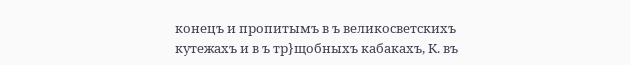конецъ и пропитымъ в ъ великосветскихъ кутежахъ и в ъ тр}щобныхъ кабакахъ, К. въ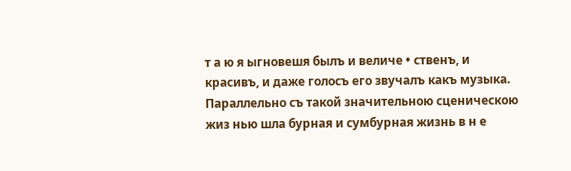т а ю я ыгновешя былъ и величе • ственъ, и красивъ, и даже голосъ его звучалъ какъ музыка. Параллельно съ такой значительною сценическою жиз нью шла бурная и сумбурная жизнь в н е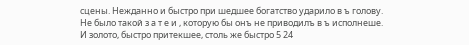сцены. Нежданно и быстро при шедшее богатство ударило в ъ голову. Не было такой з а т е и , которую бы онъ не приводилъ в ъ исполнеше. И золото, быстро притекшее, столь же быстро 5 24